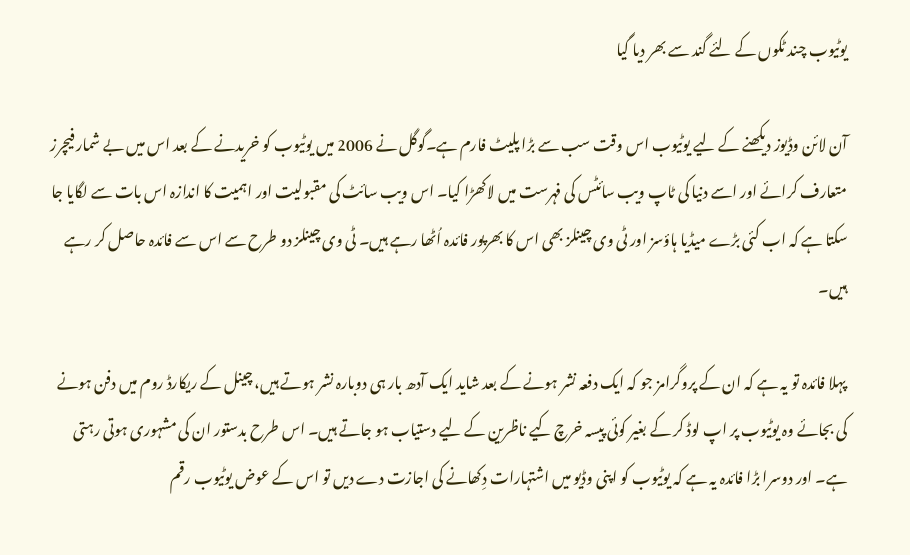یوٹیوب چند ٹکوں کے لئے گند سے بھر دیا گیا

آن لائن وڈیوز دیکھنے کے لیے یوٹیوب اس وقت سب سے بڑا پلیٹ فارم ہے۔گوگل نے 2006 میں یوٹیوب کو خریدنے کے بعد اس میں بے شمار فیچرز متعارف کرائے اور اسے دنیا کی ٹاپ ویب سائٹس کی فہرست میں لاکھڑا کیا۔ اس ویب سائٹ کی مقبولیت اور اہمیت کا اندازہ اس بات سے لگایا جا سکتا ہے کہ اب کئی بڑے میڈیا ہاؤسز اور ٹی وی چینلز بھی اس کا بھرپور فائدہ اُٹھا رہے ہیں۔ ٹی وی چینلز دو طرح سے اس سے فائدہ حاصل کر رہے ہیں۔

پہلا فائدہ تو یہ ہے کہ ان کے پروگرامز جو کہ ایک دفعہ نشر ہونے کے بعد شاید ایک آدھ بار ہی دوبارہ نشر ہوتے ہیں، چینل کے ریکارڈ روم میں دفن ہونے کی بجائے وہ یوٹیوب پر اپ لوڈ کر کے بغیر کوئی پیسہ خرچ کیے ناظرین کے لیے دستیاب ہو جاتے ہیں۔ اس طرح بدستور ان کی مشہوری ہوتی رہتی ہے۔ اور دوسرا بڑا فائدہ یہ ہے کہ یوٹیوب کو اپنی وڈیو میں اشتہارات دِکھانے کی اجازت دے دیں تو اس کے عوض یوٹیوب رقم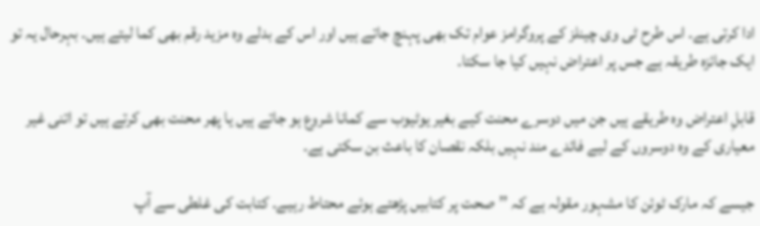ادا کرتی ہے۔ اس طرح ٹی وی چینلز کے پروگرامز عوام تک بھی پہنچ جاتے ہیں اور اس کے بدلے وہ مزید رقم بھی کما لیتے ہیں۔ بہرحال یہ تو ایک جائزہ طریقہ ہے جس پر اعتراض نہیں کیا جا سکتا۔

قابلِ اعتراض وہ طریقے ہیں جن میں دوسرے محنت کیے بغیر یوٹیوب سے کمانا شروع ہو جاتے ہیں یا پھر محنت بھی کرتے ہیں تو اتنی غیر معیاری کے وہ دوسروں کے لیے فائدے مند نہیں بلکہ نقصان کا باعث بن سکتی ہے۔

جیسے کہ مارک ٹوئن کا مشہور مقولہ ہے کہ ’’صحت پر کتابیں پڑھتے ہوئے محتاط رہیے۔ کتابت کی غلطی سے آپ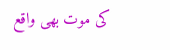کی موت بھی واقع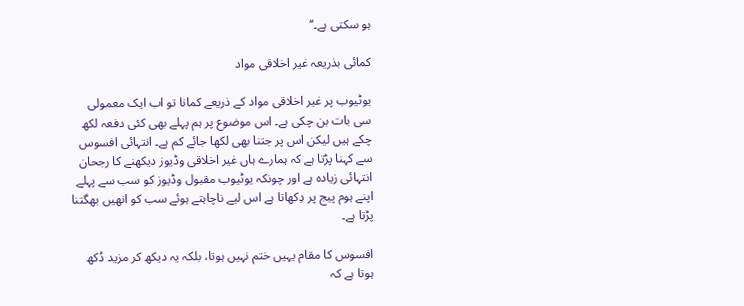ہو سکتی ہے۔‘‘

کمائی بذریعہ غیر اخلاقی مواد

یوٹیوب پر غیر اخلاقی مواد کے ذریعے کمانا تو اب ایک معمولی سی بات بن چکی ہے۔ اس موضوع پر ہم پہلے بھی کئی دفعہ لکھ چکے ہیں لیکن اس پر جتنا بھی لکھا جائے کم ہے۔ انتہائی افسوس سے کہنا پڑتا ہے کہ ہمارے ہاں غیر اخلاقی وڈیوز دیکھنے کا رجحان انتہائی زیادہ ہے اور چونکہ یوٹیوب مقبول وڈیوز کو سب سے پہلے اپنے ہوم پیج پر دِکھاتا ہے اس لیے ناچاہتے ہوئے سب کو انھیں بھگتنا پڑتا ہے۔

افسوس کا مقام یہیں ختم نہیں ہوتا، بلکہ یہ دیکھ کر مزید دُکھ ہوتا ہے کہ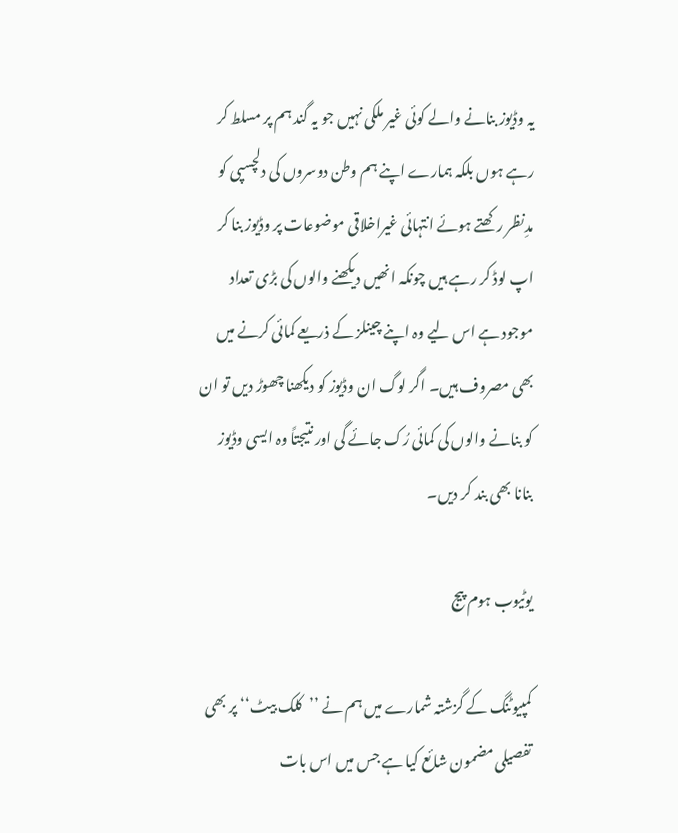یہ وڈیوز بنانے والے کوئی غیر ملکی نہیں جو یہ گند ہم پر مسلط کر رہے ہوں بلکہ ہمارے اپنے ہم وطن دوسروں کی دلچسپی کو مدِنظر رکھتے ہوئے انتہائی غیراخلاقی موضوعات پر وڈیوز بنا کر اپ لوڈ کر رہے ہیں چونکہ انھیں دیکھنے والوں کی بڑی تعداد موجود ہے اس لیے وہ اپنے چینلز کے ذریعے کمائی کرنے میں بھی مصروف ہیں۔ اگر لوگ ان وڈیوز کو دیکھنا چھوڑ دیں تو ان کو بنانے والوں کی کمائی رُک جائے گی اور نتیجتاً وہ ایسی وڈیوز بنانا بھی بند کر دیں۔

یوٹیوب ہوم پیج

کمپیوٹنگ کے گزشتہ شمارے میں ہم نے ’’کلک بیٹ‘‘ پر بھی تفصیلی مضمون شائع کیا ہے جس میں اس بات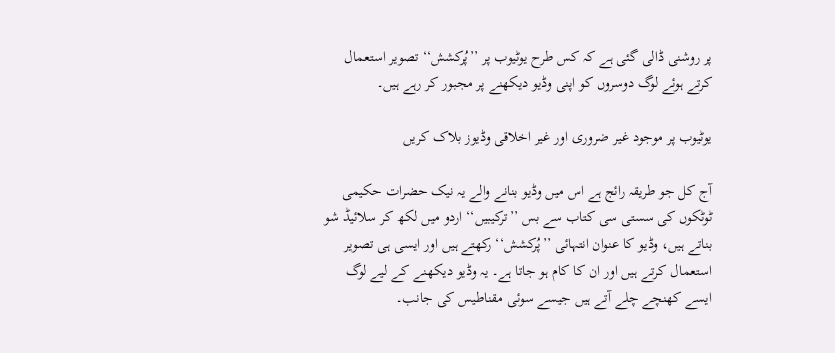پر روشنی ڈالی گئی ہے کہ کس طرح یوٹیوب پر ’’پُرکشش‘‘ تصویر استعمال کرتے ہوئے لوگ دوسروں کو اپنی وڈیو دیکھنے پر مجبور کر رہے ہیں۔

یوٹیوب پر موجود غیر ضروری اور غیر اخلاقی وڈیوز بلاک کریں

آج کل جو طریقہ رائج ہے اس میں وڈیو بنانے والے یہ نیک حضرات حکیمی ٹوٹکوں کی سستی سی کتاب سے بس ’’ترکیبیں‘‘ اردو میں لکھ کر سلائیڈ شو بناتے ہیں، وڈیو کا عنوان انتہائی ’’پُرکشش‘‘ رکھتے ہیں اور ایسی ہی تصویر استعمال کرتے ہیں اور ان کا کام ہو جاتا ہے۔ یہ وڈیو دیکھنے کے لیے لوگ ایسے کھنچے چلے آتے ہیں جیسے سوئی مقناطیس کی جانب۔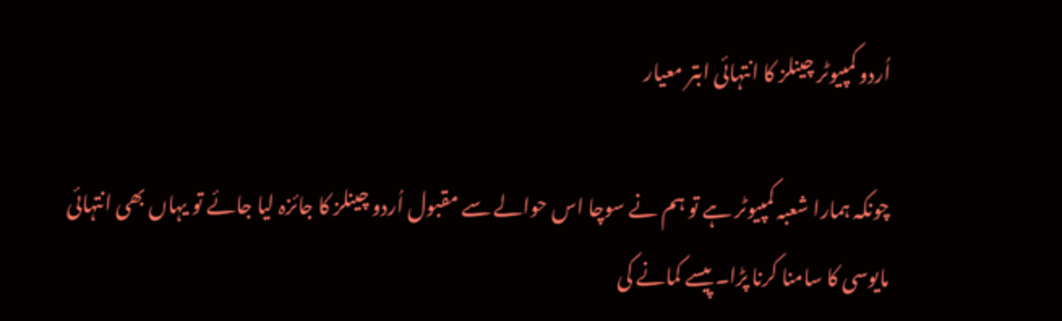اُردو کمپیوٹر چینلز کا انتہائی ابتر معیار

چونکہ ہمارا شعبہ کمپیوٹر ہے تو ہم نے سوچا اس حوالے سے مقبول اُردو چینلز کا جائزہ لیا جائے تو یہاں بھی انتہائی مایوسی کا سامنا کرنا پڑا۔ پیسے کمانے کی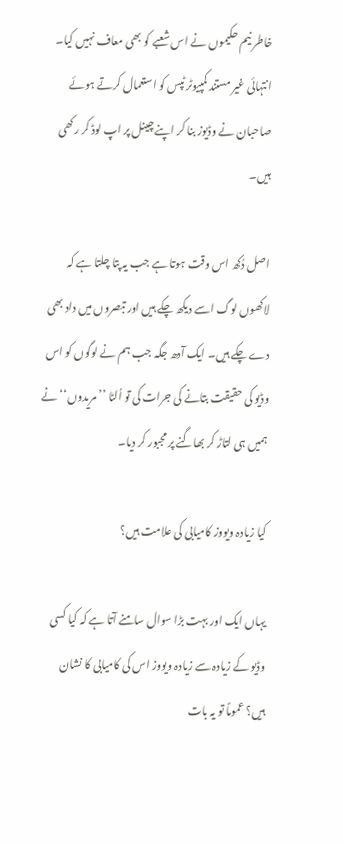خاطر نیم حکیموں نے اس شعبے کو بھی معاف نہیں کیا۔ انتہائی غیر مستند کمپیوٹر ٹپس کو استعمال کرتے ہوئے صاحبان نے وڈیوز بنا کر اپنے چینل پر اپ لوڈ کر رکھی ہیں۔

اصل دُکھ اس وقت ہوتا ہے جب یہ پتا چلتا ہے کہ لاکھوں لوگ اسے دیکھ چکے ہیں اور تبصروں میں داد بھی دے چکے ہیں۔ ایک آدھ جگہ جب ہم نے لوگوں کو اس وڈیو کی حقیقت بتانے کی جرات کی تو اُلٹا ’’مریدوں‘‘ نے ہمیں ہی لتاڑ کر بھاگنے پر مجبور کر دیا۔

کیا زیادہ ویووز کامیابی کی علامت ہیں؟

یہاں ایک اور بہت بڑا سوال سامنے آتا ہے کہ کیا کسی وڈیو کے زیادہ سے زیادہ ویووز اس کی کامیابی کا نشان ہیں؟ عموماً تو یہ بات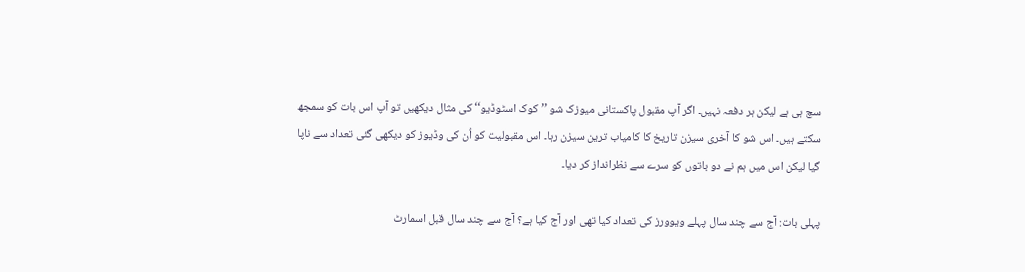سچ ہی ہے لیکن ہر دفعہ نہیں۔ اگر آپ مقبول پاکستانی میوزک شو ’’کوک اسٹوڈیو‘‘ کی مثال دیکھیں تو آپ اس بات کو سمجھ سکتے ہیں۔ اس شو کا آخری سیزن تاریخ کا کامیاب ترین سیزن رہا۔ اس مقبولیت کو اُن کی وڈیوز کو دیکھی گئی تعداد سے ناپا گیا لیکن اس میں ہم نے دو باتوں کو سرے سے نظرانداز کر دیا۔

پہلی بات: آج سے چند سال پہلے ویوورز کی تعداد کیا تھی اور آج کیا ہے؟ آج سے چند سال قبل اسمارٹ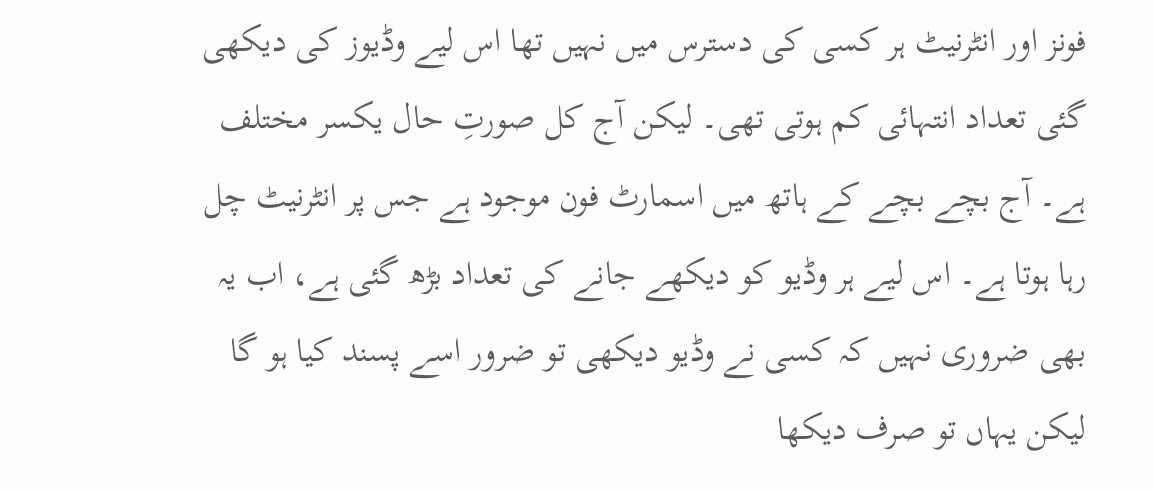فونز اور انٹرنیٹ ہر کسی کی دسترس میں نہیں تھا اس لیے وڈیوز کی دیکھی گئی تعداد انتہائی کم ہوتی تھی۔ لیکن آج کل صورتِ حال یکسر مختلف ہے۔ آج بچے بچے کے ہاتھ میں اسمارٹ فون موجود ہے جس پر انٹرنیٹ چل رہا ہوتا ہے۔ اس لیے ہر وڈیو کو دیکھے جانے کی تعداد بڑھ گئی ہے، اب یہ بھی ضروری نہیں کہ کسی نے وڈیو دیکھی تو ضرور اسے پسند کیا ہو گا لیکن یہاں تو صرف دیکھا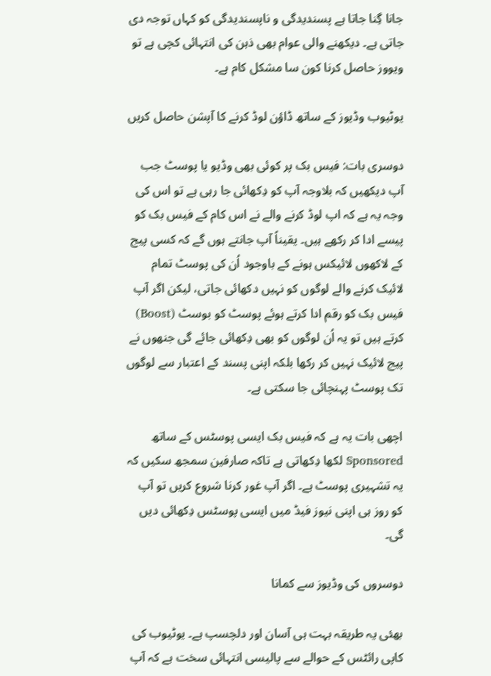جانا گِنا جاتا ہے پسندیدگی و ناپسندیدگی کو کہاں توجہ دی جاتی ہے۔ دیکھنے والی عوام بھی ذہن کی انتہائی کچی ہے تو ویووز حاصل کرنا کون سا مشکل کام ہے۔

یوٹیوب وڈیوز کے ساتھ ڈاؤن لوڈ کرنے کا آپشن حاصل کریں

دوسری بات: فیس بک پر کوئی بھی وڈیو یا پوسٹ جب آپ دیکھیں کہ بلاوجہ آپ کو دِکھائی جا رہی ہے تو اس کی وجہ یہ ہے کہ اپ لوڈ کرنے والے نے اس کام کے فیس بک کو پیسے ادا کر رکھے ہیں۔ یقیناً آپ جانتے ہوں گے کہ کسی پیج کے لاکھوں لائیکس ہونے کے باوجود اُن کی پوسٹ تمام لائیک کرنے والے لوگوں کو نہیں دکھائی جاتی، لیکن اگر آپ فیس بک کو رقم ادا کرتے ہوئے پوسٹ کو بوسٹ (Boost) کرتے ہیں تو یہ اُن لوگوں کو بھی دِکھائی جائے گی جنھوں نے پیج لائیک نہیں کر رکھا بلکہ اپنی پسند کے اعتبار سے لوگوں تک پوسٹ پہنچائی جا سکتی ہے۔

اچھی بات یہ ہے کہ فیس بک ایسی پوسٹس کے ساتھ Sponsored لکھا دِکھاتی ہے تاکہ صارفین سمجھ سکیں کہ یہ تشہیری پوسٹ ہے۔ اگر آپ غور کرنا شروع کریں تو آپ کو روز ہی اپنی نیوز فیڈ میں ایسی پوسٹس دِکھائی دیں گی۔

دوسروں کی وڈیوز سے کمانا

بھئی یہ طریقہ بہت ہی آسان اور دلچسپ ہے۔ یوٹیوب کی کاپی رائٹس کے حوالے سے پالیسی انتہائی سخت ہے کہ آپ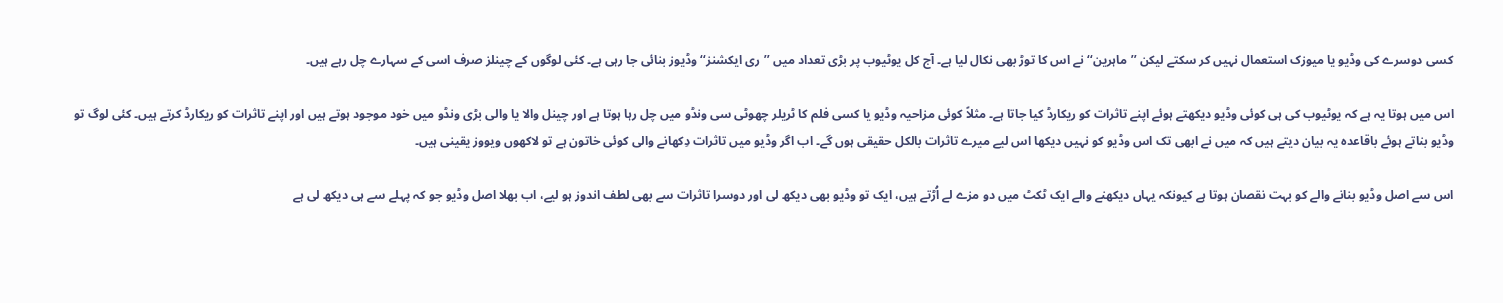کسی دوسرے کی وڈیو یا میوزک استعمال نہیں کر سکتے لیکن ’’ماہرین‘‘ نے اس کا توڑ بھی نکال لیا ہے۔ آج کل یوٹیوب پر بڑی تعداد میں ’’ری ایکشنز‘‘ وڈیوز بنائی جا رہی ہے۔ کئی لوگوں کے چینلز صرف اسی کے سہارے چل رہے ہیں۔

اس میں ہوتا یہ ہے کہ یوٹیوب کی ہی کوئی وڈیو دیکھتے ہوئے اپنے تاثرات کو ریکارڈ کیا جاتا ہے۔ مثلاً کوئی مزاحیہ وڈیو یا کسی فلم کا ٹریلر چھوٹی سی ونڈو میں چل رہا ہوتا ہے اور چینل والا یا والی بڑی ونڈو میں خود موجود ہوتے ہیں اور اپنے تاثرات کو ریکارڈ کرتے ہیں۔ کئی لوگ تو وڈیو بناتے ہوئے باقاعدہ یہ بیان دیتے ہیں کہ میں نے ابھی تک اس وڈیو کو نہیں دیکھا اس لیے میرے تاثرات بالکل حقیقی ہوں گے۔ اب اگر وڈیو میں تاثرات دِکھانے والی کوئی خاتون ہے تو لاکھوں ویووز یقینی ہیں۔

اس سے اصل وڈیو بنانے والے کو بہت نقصان ہوتا ہے کیونکہ یہاں دیکھنے والے ایک ٹکٹ میں دو مزے لے اُڑتے ہیں، ایک تو وڈیو بھی دیکھ لی اور دوسرا تاثرات سے بھی لطف اندوز ہو لیے، اب بھلا اصل وڈیو جو کہ پہلے سے ہی دیکھ لی ہے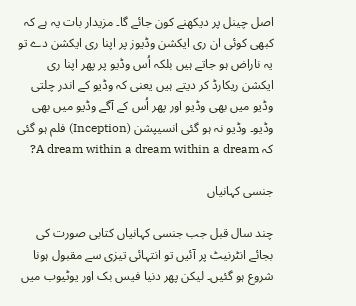اصل چینل پر دیکھنے کون جائے گا۔ مزیدار بات یہ ہے کہ کبھی کوئی ان ری ایکشن وڈیوز پر اپنا ری ایکشن دے تو یہ ناراض ہو جاتے ہیں بلکہ اُس وڈیو پر پھر اپنا ری ایکشن ریکارڈ کر دیتے ہیں یعنی کہ وڈیو کے اندر چلتی وڈیو میں بھی وڈیو اور پھر اُس کے آگے وڈیو میں بھی وڈیو۔ وڈیو نہ ہو گئی انسیپشن (Inception) فلم ہو گئی کہ A dream within a dream within a dream?

جنسی کہانیاں

چند سال قبل جب جنسی کہانیاں کتابی صورت کی بجائے انٹرنیٹ پر آئیں تو انتہائی تیزی سے مقبول ہونا شروع ہو گئیں۔ لیکن پھر دنیا فیس بک اور یوٹیوب میں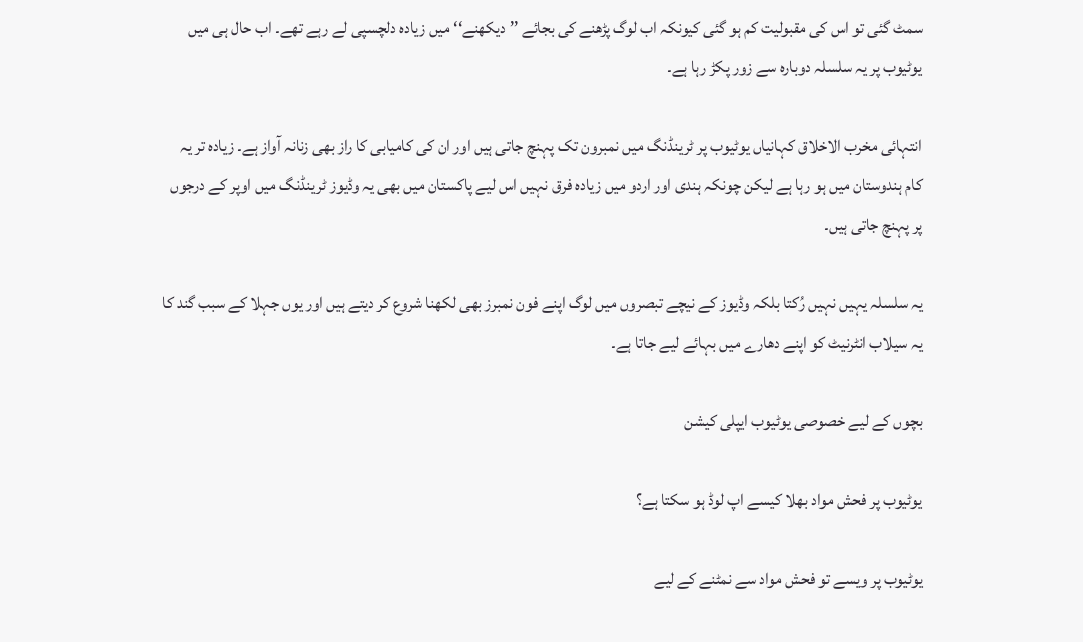سمٹ گئی تو اس کی مقبولیت کم ہو گئی کیونکہ اب لوگ پڑھنے کی بجائے ’’دیکھنے‘‘ میں زیادہ دلچسپی لے رہے تھے۔ اب حال ہی میں یوٹیوب پر یہ سلسلہ دوبارہ سے زور پکڑ رہا ہے۔

انتہائی مخرب الاخلاق کہانیاں یوٹیوب پر ٹرینڈنگ میں نمبرون تک پہنچ جاتی ہیں اور ان کی کامیابی کا راز بھی زنانہ آواز ہے۔ زیادہ تر یہ کام ہندوستان میں ہو رہا ہے لیکن چونکہ ہندی اور اردو میں زیادہ فرق نہیں اس لیے پاکستان میں بھی یہ وڈیوز ٹرینڈنگ میں اوپر کے درجوں پر پہنچ جاتی ہیں۔

یہ سلسلہ یہیں نہیں رُکتا بلکہ وڈیوز کے نیچے تبصروں میں لوگ اپنے فون نمبرز بھی لکھنا شروع کر دیتے ہیں اور یوں جہلا کے سبب گند کا یہ سیلاب انٹرنیٹ کو اپنے دھارے میں بہائے لیے جاتا ہے۔

بچوں کے لیے خصوصی یوٹیوب ایپلی کیشن

یوٹیوب پر فحش مواد بھلا کیسے اپ لوڈ ہو سکتا ہے؟

یوٹیوب پر ویسے تو فحش مواد سے نمٹنے کے لیے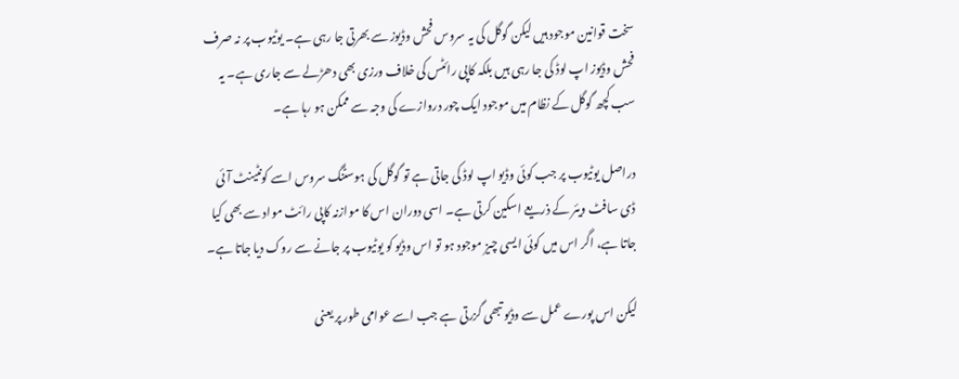سخت قوانین موجود ہیں لیکن گوگل کی یہ سروس فحش وڈیوز سے بھرتی جا رہی ہے۔ یوٹیوب پر نہ صرف فحش وڈیوز اپ لوڈ کی جا رہی ہیں بلکہ کاپی رائٹس کی خلاف ورزی بھی دھڑلے سے جاری ہے۔ یہ سب کچھ گوگل کے نظام میں موجود ایک چور دروازے کی وجہ سے ممکن ہو رہا ہے۔

دراصل یوٹیوب پر جب کوئی وڈیو اپ لوڈ کی جاتی ہے تو گوگل کی ہوسٹنگ سروس اسے کونٹینٹ آئی ڈی سافٹ ویئر کے ذریعے اسکین کرتی ہے۔ اسی دوران اس کا موازنہ کاپی رائٹ مواد سے بھی کیا جاتا ہے، اگر اس میں کوئی ایسی چیز موجود ہو تو اس وڈیو کو یوٹیوب پر جانے سے روک دیا جاتا ہے۔

لیکن اس پورے عمل سے وڈیو تبھی گزرتی ہے جب اسے عوامی طور پر یعنی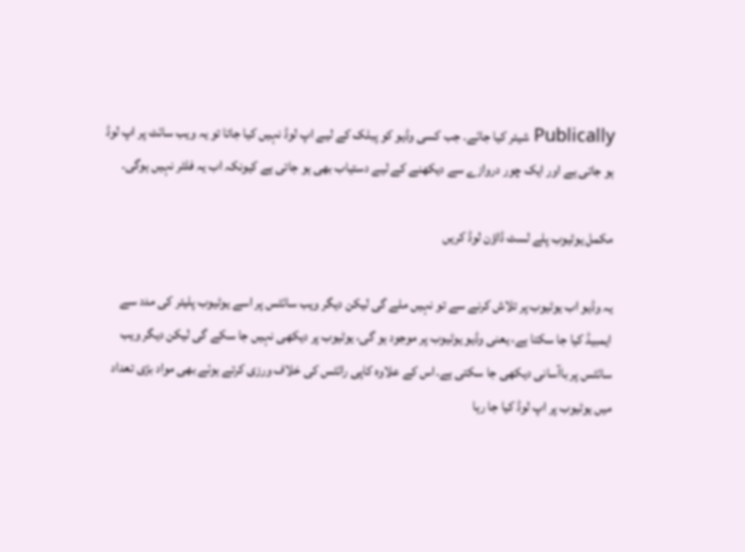Publically شیئر کیا جائے۔ جب کسی وڈیو کو پبلک کے لیے اپ لوڈ نہیں کیا جاتا تو یہ ویب سائٹ پر اپ لوڈ ہو جاتی ہے اور ایک چور دروازے سے دیکھنے کے لیے دستیاب بھی ہو جاتی ہے کیونکہ اب یہ فلٹر نہیں ہوگی۔

مکمل یوٹیوب پلے لسٹ ڈاؤن لوڈ کریں

یہ وڈیو اب یوٹیوب پر تلاش کرنے سے تو نہیں ملے گی لیکن دیگر ویب سائٹس پر اسے یوٹیوب پلیئر کی مدد سے ایمبیڈ کیا جا سکتا ہے، یعنی وڈیو یوٹیوب پر موجود ہو گی، یوٹیوب پر دیکھی نہیں جا سکے گی لیکن دیگر ویب سائٹس پر باآسانی دیکھی جا سکتی ہے۔اس کے علاوہ کاپی رائٹس کی خلاف ورزی کرتے ہوئے بھی مواد بڑی تعداد میں یوٹیوب پر اپ لوڈ کیا جا رہا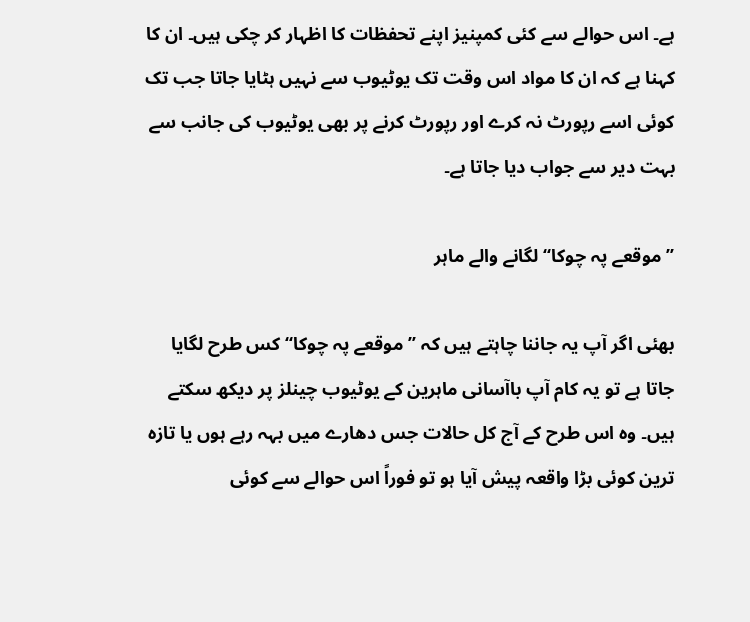ہے۔ اس حوالے سے کئی کمپنیز اپنے تحفظات کا اظہار کر چکی ہیں۔ ان کا کہنا ہے کہ ان کا مواد اس وقت تک یوٹیوب سے نہیں ہٹایا جاتا جب تک کوئی اسے رپورٹ نہ کرے اور رپورٹ کرنے پر بھی یوٹیوب کی جانب سے بہت دیر سے جواب دیا جاتا ہے۔

’’موقعے پہ چوکا‘‘ لگانے والے ماہر

بھئی اگر آپ یہ جاننا چاہتے ہیں کہ ’’موقعے پہ چوکا‘‘ کس طرح لگایا جاتا ہے تو یہ کام آپ باآسانی ماہرین کے یوٹیوب چینلز پر دیکھ سکتے ہیں۔ وہ اس طرح کے آج کل حالات جس دھارے میں بہہ رہے ہوں یا تازہ ترین کوئی بڑا واقعہ پیش آیا ہو تو فوراً اس حوالے سے کوئی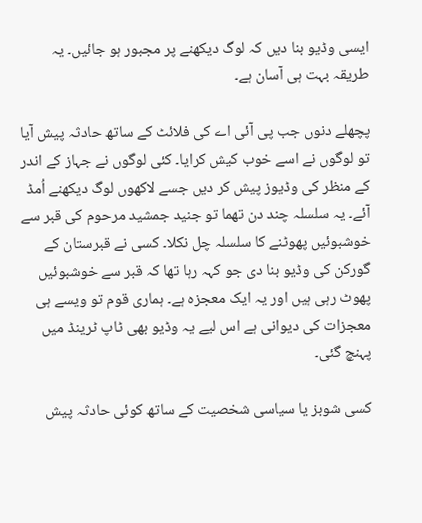ایسی وڈیو بنا دیں کہ لوگ دیکھنے پر مجبور ہو جائیں۔ یہ طریقہ بہت ہی آسان ہے۔

پچھلے دنوں جب پی آئی اے کی فلائٹ کے ساتھ حادثہ پیش آیا تو لوگوں نے اسے خوب کیش کرایا۔ کئی لوگوں نے جہاز کے اندر کے منظر کی وڈیوز پیش کر دیں جسے لاکھوں لوگ دیکھنے اُمڈ آئے۔ یہ سلسلہ چند دن تھما تو جنید جمشید مرحوم کی قبر سے خوشبوئیں پھوٹنے کا سلسلہ چل نکلا۔ کسی نے قبرستان کے گورکن کی وڈیو بنا دی جو کہہ رہا تھا کہ قبر سے خوشبوئیں پھوٹ رہی ہیں اور یہ ایک معجزہ ہے۔ ہماری قوم تو ویسے ہی معجزات کی دیوانی ہے اس لیے یہ وڈیو بھی ٹاپ ٹرینڈ میں پہنچ گئی۔

کسی شوبز یا سیاسی شخصیت کے ساتھ کوئی حادثہ پیش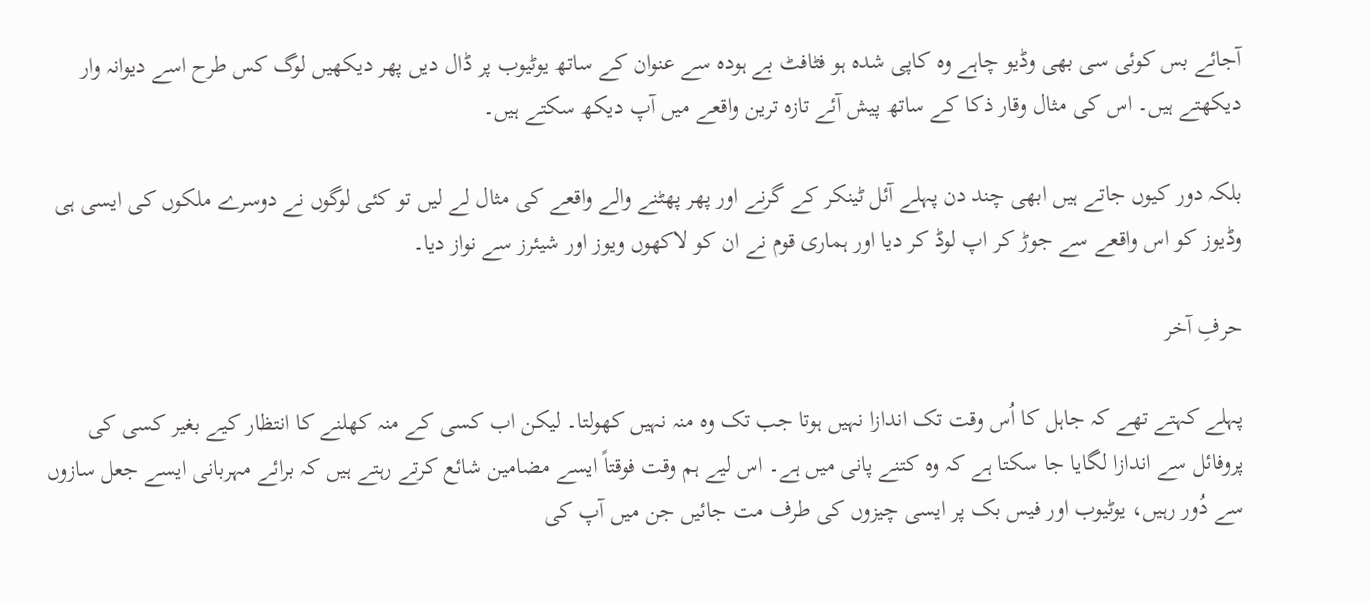آجائے بس کوئی سی بھی وڈیو چاہے وہ کاپی شدہ ہو فٹافٹ بے ہودہ سے عنوان کے ساتھ یوٹیوب پر ڈال دیں پھر دیکھیں لوگ کس طرح اسے دیوانہ وار دیکھتے ہیں۔ اس کی مثال وقار ذکا کے ساتھ پیش آئے تازہ ترین واقعے میں آپ دیکھ سکتے ہیں۔

بلکہ دور کیوں جاتے ہیں ابھی چند دن پہلے آئل ٹینکر کے گرنے اور پھر پھٹنے والے واقعے کی مثال لے لیں تو کئی لوگوں نے دوسرے ملکوں کی ایسی ہی وڈیوز کو اس واقعے سے جوڑ کر اپ لوڈ کر دیا اور ہماری قوم نے ان کو لاکھوں ویوز اور شیئرز سے نواز دیا۔

حرفِ آخر

پہلے کہتے تھے کہ جاہل کا اُس وقت تک اندازا نہیں ہوتا جب تک وہ منہ نہیں کھولتا۔ لیکن اب کسی کے منہ کھلنے کا انتظار کیے بغیر کسی کی پروفائل سے اندازا لگایا جا سکتا ہے کہ وہ کتنے پانی میں ہے۔ اس لیے ہم وقت فوقتاً ایسے مضامین شائع کرتے رہتے ہیں کہ برائے مہربانی ایسے جعل سازوں سے دُور رہیں، یوٹیوب اور فیس بک پر ایسی چیزوں کی طرف مت جائیں جن میں آپ کی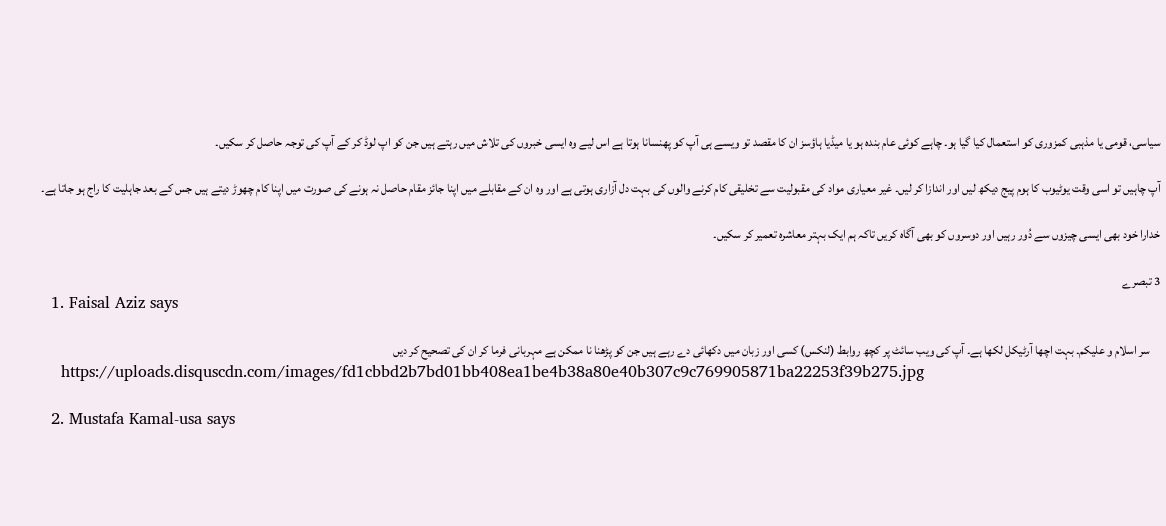سیاسی، قومی یا مذہبی کمزوری کو استعمال کیا گیا ہو۔ چاہے کوئی عام بندہ ہو یا میڈیا ہاؤسز ان کا مقصد تو ویسے ہی آپ کو پھنسانا ہوتا ہے اس لیے وہ ایسی خبروں کی تلاش میں رہتے ہیں جن کو اپ لوڈ کر کے آپ کی توجہ حاصل کر سکیں۔

آپ چاہیں تو اسی وقت یوٹیوب کا ہوم پیج دیکھ لیں اور اندازا کر لیں۔ غیر معیاری مواد کی مقبولیت سے تخلیقی کام کرنے والوں کی بہت دل آزاری ہوتی ہے اور وہ ان کے مقابلے میں اپنا جائز مقام حاصل نہ ہونے کی صورت میں اپنا کام چھوڑ دیتے ہیں جس کے بعد جاہلیت کا راج ہو جاتا ہے۔

خدارا خود بھی ایسی چیزوں سے دُور رہیں اور دوسروں کو بھی آگاہ کریں تاکہ ہم ایک بہتر معاشرہ تعمیر کر سکیں۔

3 تبصرے
  1. Faisal Aziz says

    سر اسلام و علیکم۔ بہت اچھا آرٹیکل لکھا ہے۔ آپ کی ویب سائٹ پر کچھ روابط (لنکس) کسی اور زبان میں دکھائی دے رہے ہیں جن کو پڑھنا نا ممکن ہے مہربانی فرما کر ان کی تصحیح کر دیں
    https://uploads.disquscdn.com/images/fd1cbbd2b7bd01bb408ea1be4b38a80e40b307c9c769905871ba22253f39b275.jpg

  2. Mustafa Kamal-usa says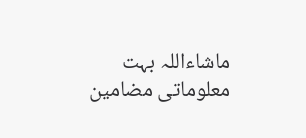ماشاءاللہ بہت معلوماتی مضامین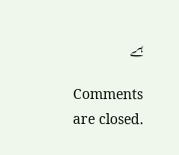ہے

Comments are closed.